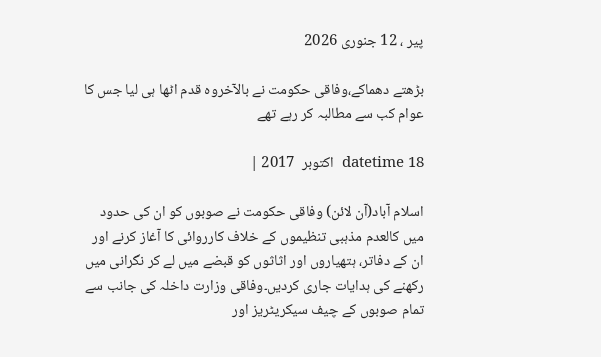پیر ، 12 جنوری 2026

بڑھتے دھماکے،وفاقی حکومت نے بالآخروہ قدم اٹھا ہی لیا جس کا عوام کب سے مطالبہ کر رہے تھے

datetime 18  اکتوبر  2017 |

اسلام آباد(آن لائن) وفاقی حکومت نے صوبوں کو ان کی حدود میں کالعدم مذہبی تنظیموں کے خلاف کارروائی کا آغاز کرنے اور ان کے دفاتر، ہتھیاروں اور اثاثوں کو قبضے میں لے کر نگرانی میں رکھنے کی ہدایات جاری کردیں۔وفاقی وزارت داخلہ کی جانب سے تمام صوبوں کے چیف سیکریٹریز اور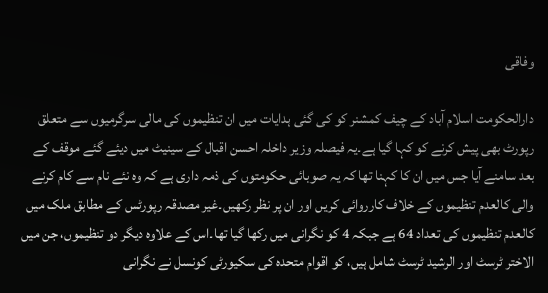وفاقی

دارالحکومت اسلام آباد کے چیف کمشنر کو کی گئی ہدایات میں ان تنظیموں کی مالی سرگرمیوں سے متعلق رپورٹ بھی پیش کرنے کو کہا گیا ہے۔یہ فیصلہ وزیر داخلہ احسن اقبال کے سینیٹ میں دیئے گئے موقف کے بعد سامنے آیا جس میں ان کا کہنا تھا کہ یہ صوبائی حکومتوں کی ذمہ داری ہے کہ وہ نئے نام سے کام کرنے والی کالعدم تنظیموں کے خلاف کارروائی کریں اور ان پر نظر رکھیں۔غیر مصدقہ رپورٹس کے مطابق ملک میں کالعدم تنظیموں کی تعداد 64 ہے جبکہ 4 کو نگرانی میں رکھا گیا تھا۔اس کے علاوہ دیگر دو تنظیموں، جن میں الاختر ٹرسٹ اور الرشید ٹرسٹ شامل ہیں، کو اقوام متحدہ کی سکیورٹی کونسل نے نگرانی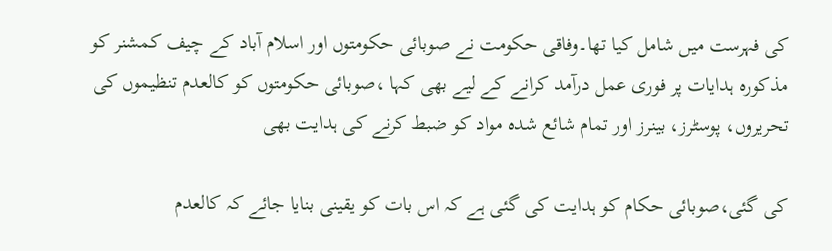کی فہرست میں شامل کیا تھا۔وفاقی حکومت نے صوبائی حکومتوں اور اسلام آباد کے چیف کمشنر کو مذکورہ ہدایات پر فوری عمل درآمد کرانے کے لیے بھی کہا ،صوبائی حکومتوں کو کالعدم تنظیموں کی تحریروں، پوسٹرز، بینرز اور تمام شائع شدہ مواد کو ضبط کرنے کی ہدایت بھی

کی گئی،صوبائی حکام کو ہدایت کی گئی ہے کہ اس بات کو یقینی بنایا جائے کہ کالعدم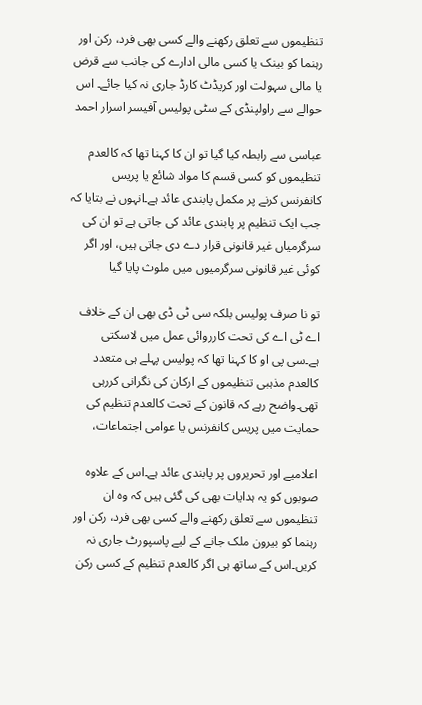تنظیموں سے تعلق رکھنے والے کسی بھی فرد، رکن اور رہنما کو بینک یا کسی مالی ادارے کی جانب سے قرض یا مالی سہولت اور کریڈٹ کارڈ جاری نہ کیا جائے۔ اس حوالے سے راولپنڈی کے سٹی پولیس آفیسر اسرار احمد

عباسی سے رابطہ کیا گیا تو ان کا کہنا تھا کہ کالعدم تنظیموں کو کسی قسم کا مواد شائع یا پریس کانفرنس کرنے پر مکمل پابندی عائد ہے۔انہوں نے بتایا کہ جب ایک تنظیم پر پابندی عائد کی جاتی ہے تو ان کی سرگرمیاں غیر قانونی قرار دے دی جاتی ہیں، اور اگر کوئی غیر قانونی سرگرمیوں میں ملوث پایا گیا

تو نا صرف پولیس بلکہ سی ٹی ڈی بھی ان کے خلاف اے ٹی اے کی تحت کارروائی عمل میں لاسکتی ہے۔سی پی او کا کہنا تھا کہ پولیس پہلے ہی متعدد کالعدم مذہبی تنظیموں کے ارکان کی نگرانی کررہی تھی۔واضح رہے کہ قانون کے تحت کالعدم تنظیم کی حمایت میں پریس کانفرنس یا عوامی اجتماعات،

اعلامیے اور تحریروں پر پابندی عائد ہے۔اس کے علاوہ صوبوں کو یہ ہدایات بھی کی گئی ہیں کہ وہ ان تنظیموں سے تعلق رکھنے والے کسی بھی فرد، رکن اور رہنما کو بیرون ملک جانے کے لیے پاسپورٹ جاری نہ کریں۔اس کے ساتھ ہی اگر کالعدم تنظیم کے کسی رکن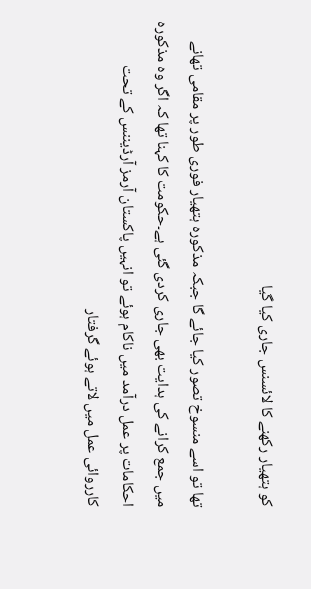کو ہتھیار رکھنے کا لائسنس جاری کیا گیا

تھا تو اسے منسوخ تصور کیا جائے گا جبکہ مذکورہ ہتھیار فوری طور پر مقامی تھانے میں جمع کرانے کی ہدایت بھی جاری کردی گئی ہے۔حکومت کا کہنا تھا کہ اگر وہ مذکورہ احکامات پر عمل درآمد میں ناکام ہوئے تو انہیں پاکستان آرمز آرڈیننس کے تحت کارروائی عمل میں لاتے ہوئے گرفتار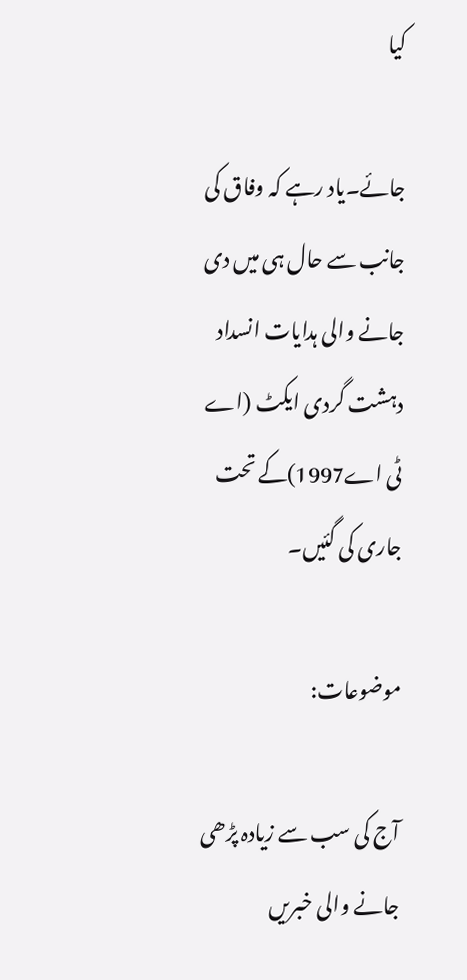کیا

جائے۔یاد رہے کہ وفاق کی جانب سے حال ہی میں دی جانے والی ہدایات انسداد دہشت گردی ایکٹ (اے ٹی اے1997)کے تحت جاری کی گئیں۔

موضوعات:

آج کی سب سے زیادہ پڑھی جانے والی خبریں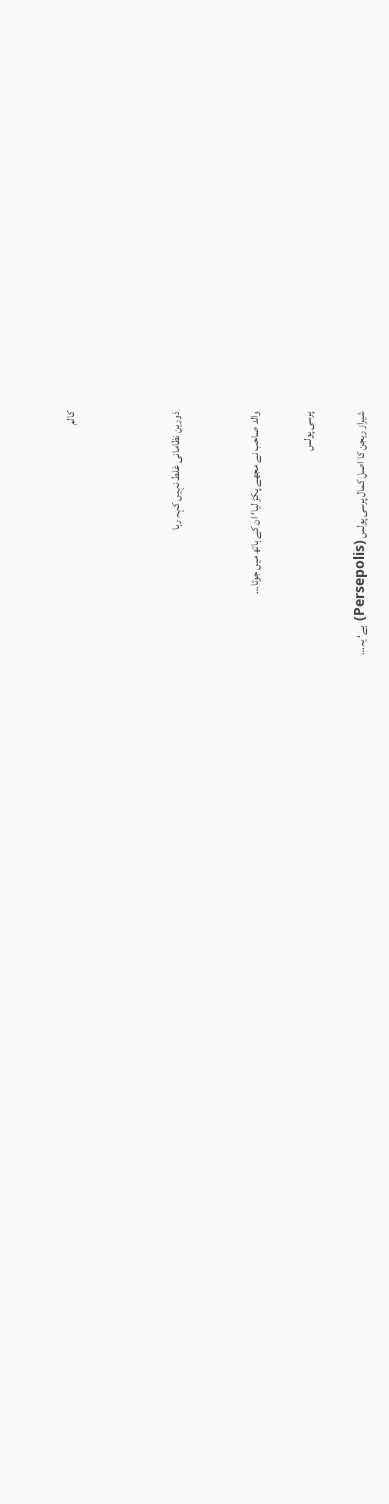کالم



ذورین نظامانی غلط نہیں کہہ رہا


والد صاحب نے مجھے پکڑ لیا‘ ان کے ہاتھ میں جوتا…

پرسی پولس

شیراز ریجن کا اصل کمال پرسی پولس (Persepolis) ہے‘ یہ…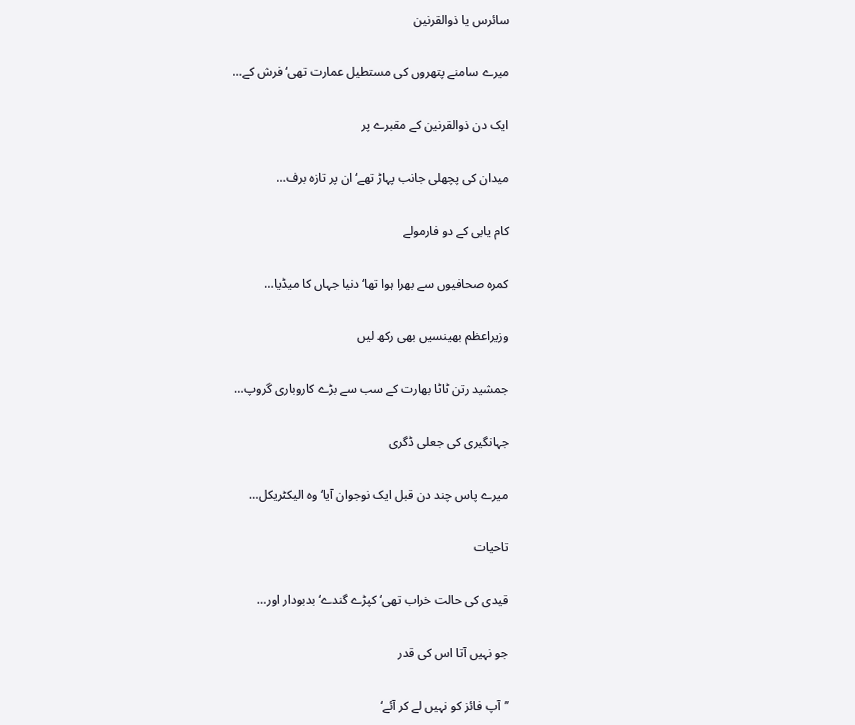سائرس یا ذوالقرنین

میرے سامنے پتھروں کی مستطیل عمارت تھی‘ فرش کے…

ایک دن ذوالقرنین کے مقبرے پر

میدان کی پچھلی جانب پہاڑ تھے‘ ان پر تازہ برف…

کام یابی کے دو فارمولے

کمرہ صحافیوں سے بھرا ہوا تھا‘ دنیا جہاں کا میڈیا…

وزیراعظم بھینسیں بھی رکھ لیں

جمشید رتن ٹاٹا بھارت کے سب سے بڑے کاروباری گروپ…

جہانگیری کی جعلی ڈگری

میرے پاس چند دن قبل ایک نوجوان آیا‘ وہ الیکٹریکل…

تاحیات

قیدی کی حالت خراب تھی‘ کپڑے گندے‘ بدبودار اور…

جو نہیں آتا اس کی قدر

’’آپ فائز کو نہیں لے کر آئے‘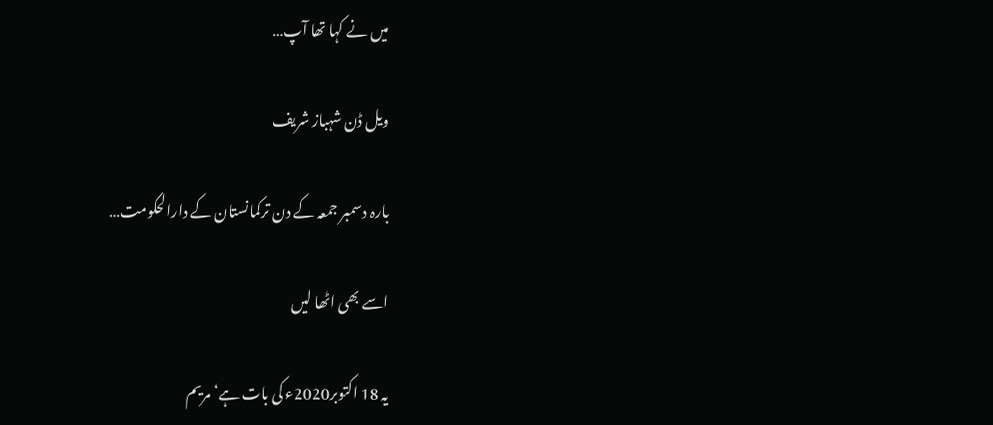میں نے کہا تھا آپ…

ویل ڈن شہباز شریف

بارہ دسمبر جمعہ کے دن ترکمانستان کے دارالحکومت…

اسے بھی اٹھا لیں

یہ 18 اکتوبر2020ء کی بات ہے‘ مریم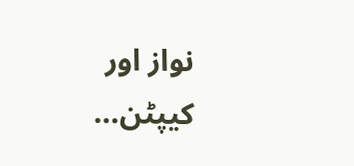نواز اور کیپٹن…